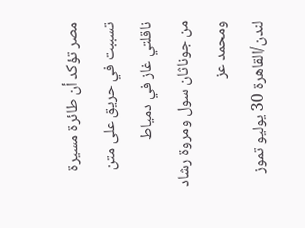مصر تؤكد أن طائرة مسيرة تسببت في حريق على متن ناقلتي غاز في دمياط
من جوناثان سول ومروة رشاد ومحمد عز
لندن/القاهرة 30 يوليو تموز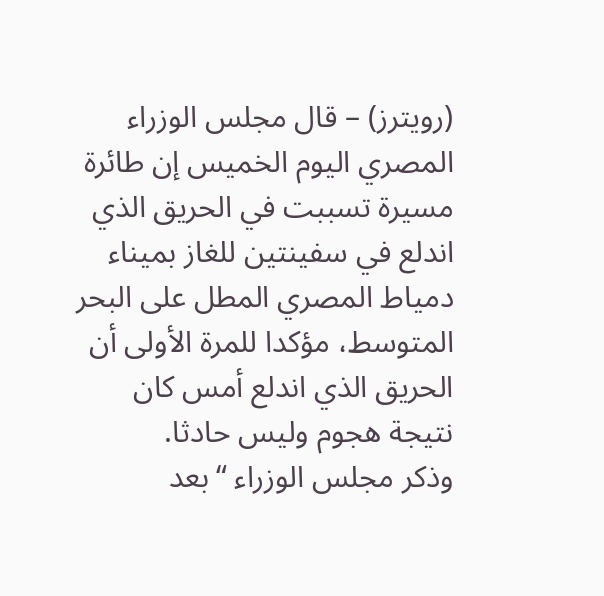(رويترز) – قال مجلس الوزراء المصري اليوم الخميس إن طائرة مسيرة تسببت في الحريق الذي اندلع في سفينتين للغاز بميناء دمياط المصري المطل على البحر المتوسط، مؤكدا للمرة الأولى أن الحريق الذي اندلع أمس كان نتيجة هجوم وليس حادثا.
وذكر مجلس الوزراء “بعد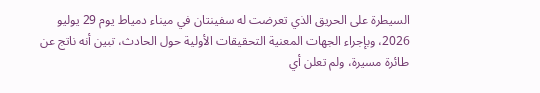السيطرة على الحريق الذي تعرضت له سفينتان في ميناء دمياط يوم 29 يوليو 2026، وبإجراء الجهات المعنية التحقيقات الأولية حول الحادث، تبين أنه ناتج عن طائرة مسيرة، ولم تعلن أي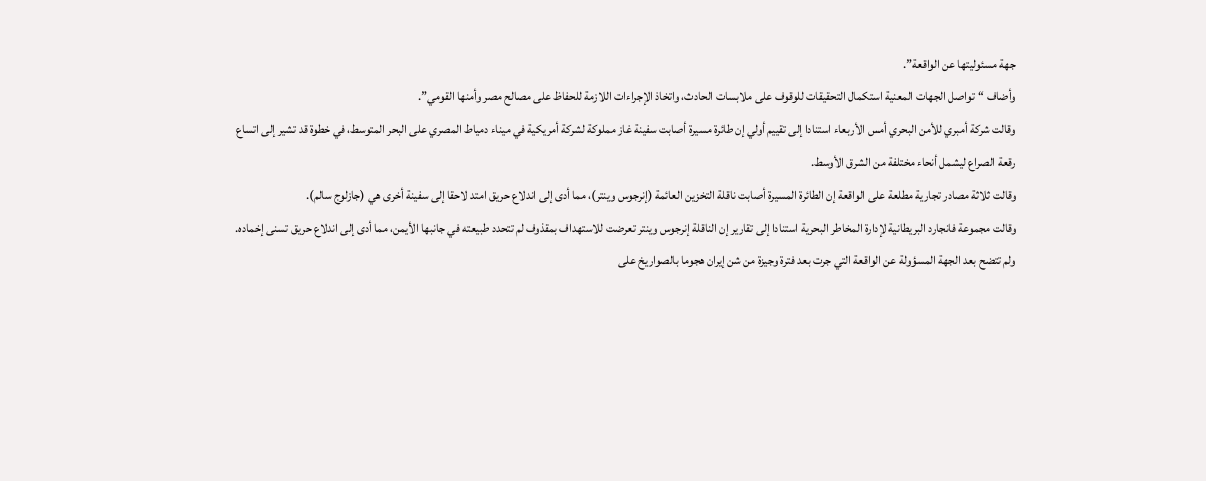جهة مسئوليتها عن الواقعة”.
وأضاف “تواصل الجهات المعنية استكمال التحقيقات للوقوف على ملابسات الحادث، واتخاذ الإجراءات اللازمة للحفاظ على مصالح مصر وأمنها القومي”.
وقالت شركة أمبري للأمن البحري أمس الأربعاء استنادا إلى تقييم أولي إن طائرة مسيرة أصابت سفينة غاز مملوكة لشركة أمريكية في ميناء دمياط المصري على البحر المتوسط، في خطوة قد تشير إلى اتساع رقعة الصراع ليشمل أنحاء مختلفة من الشرق الأوسط.
وقالت ثلاثة مصادر تجارية مطلعة على الواقعة إن الطائرة المسيرة أصابت ناقلة التخزين العائمة (إنرجوس وينتر)، مما أدى إلى اندلاع حريق امتد لاحقا إلى سفينة أخرى هي (جازلوج سالم).
وقالت مجموعة فانجارد البريطانية لإدارة المخاطر البحرية استنادا إلى تقارير إن الناقلة إنرجوس وينتر تعرضت للاستهداف بمقذوف لم تتحدد طبيعته في جانبها الأيمن، مما أدى إلى اندلاع حريق تسنى إخماده.
ولم تتضح بعد الجهة المسؤولة عن الواقعة التي جرت بعد فترة وجيزة من شن إيران هجوما بالصواريخ على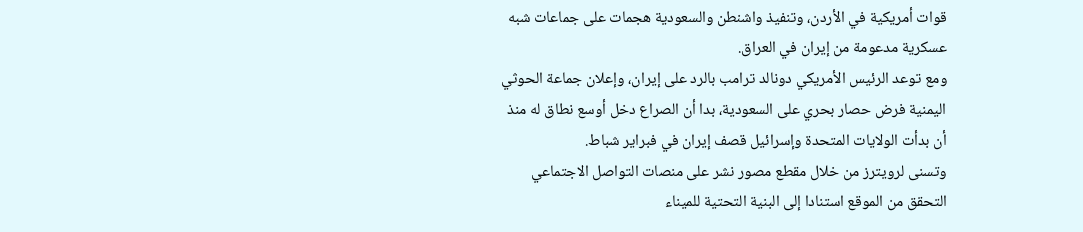قوات أمريكية في الأردن، وتنفيذ واشنطن والسعودية هجمات على جماعات شبه عسكرية مدعومة من إيران في العراق.
ومع توعد الرئيس الأمريكي دونالد ترامب بالرد على إيران، وإعلان جماعة الحوثي اليمنية فرض حصار بحري على السعودية، بدا أن الصراع دخل أوسع نطاق له منذ أن بدأت الولايات المتحدة وإسرائيل قصف إيران في فبراير شباط.
وتسنى لرويترز من خلال مقطع مصور نشر على منصات التواصل الاجتماعي التحقق من الموقع استنادا إلى البنية التحتية للميناء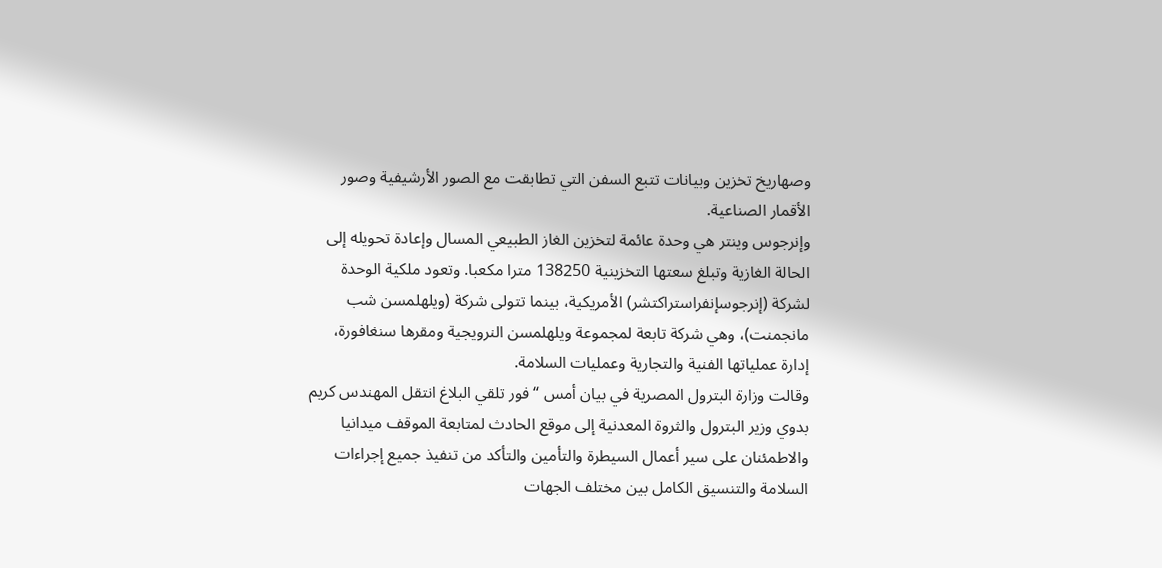وصهاريخ تخزين وبيانات تتبع السفن التي تطابقت مع الصور الأرشيفية وصور الأقمار الصناعية.
وإنرجوس وينتر هي وحدة عائمة لتخزين الغاز الطبيعي المسال وإعادة تحويله إلى الحالة الغازية وتبلغ سعتها التخزينية 138250 مترا مكعبا. وتعود ملكية الوحدة لشركة (إنرجوسإنفراستراكتشر) الأمريكية، بينما تتولى شركة (ويلهلمسن شب مانجمنت)، وهي شركة تابعة لمجموعة ويلهلمسن النرويجية ومقرها سنغافورة، إدارة عملياتها الفنية والتجارية وعمليات السلامة.
وقالت وزارة البترول المصرية في بيان أمس “فور تلقي البلاغ انتقل المهندس كريم بدوي وزير البترول والثروة المعدنية إلى موقع الحادث لمتابعة الموقف ميدانيا والاطمئنان على سير أعمال السيطرة والتأمين والتأكد من تنفيذ جميع إجراءات السلامة والتنسيق الكامل بين مختلف الجهات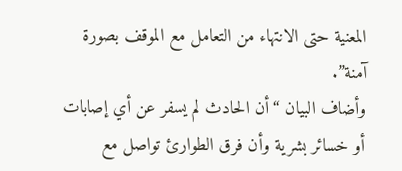المعنية حتى الانتهاء من التعامل مع الموقف بصورة آمنة”.
وأضاف البيان “أن الحادث لم يسفر عن أي إصابات أو خسائر بشرية وأن فرق الطوارئ تواصل مع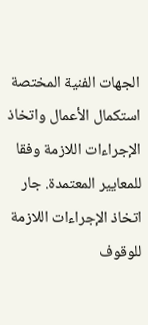الجهات الفنية المختصة استكمال الأعمال واتخاذ الإجراءات اللازمة وفقا للمعايير المعتمدة. جار اتخاذ الإجراءات اللازمة للوقوف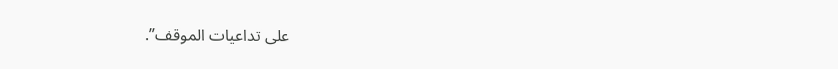على تداعيات الموقف”.